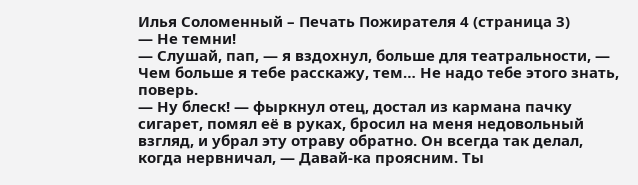Илья Соломенный – Печать Пожирателя 4 (страница 3)
— Не темни!
— Слушай, пап, — я вздохнул, больше для театральности, — Чем больше я тебе расскажу, тем… Не надо тебе этого знать, поверь.
— Ну блеск! — фыркнул отец, достал из кармана пачку сигарет, помял её в руках, бросил на меня недовольный взгляд, и убрал эту отраву обратно. Он всегда так делал, когда нервничал, — Давай-ка проясним. Ты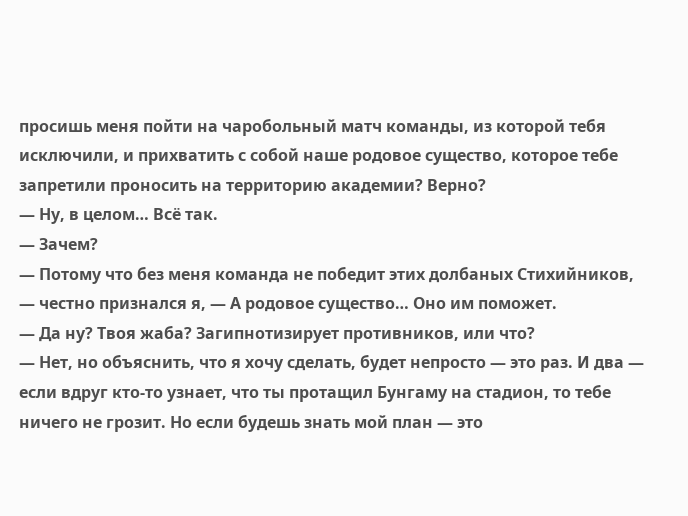просишь меня пойти на чаробольный матч команды, из которой тебя исключили, и прихватить с собой наше родовое существо, которое тебе запретили проносить на территорию академии? Верно?
— Ну, в целом… Всё так.
— Зачем?
— Потому что без меня команда не победит этих долбаных Стихийников, — честно признался я, — А родовое существо… Оно им поможет.
— Да ну? Твоя жаба? Загипнотизирует противников, или что?
— Нет, но объяснить, что я хочу сделать, будет непросто — это раз. И два — если вдруг кто-то узнает, что ты протащил Бунгаму на стадион, то тебе ничего не грозит. Но если будешь знать мой план — это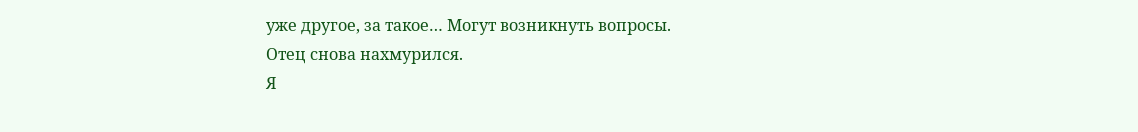уже другое, за такое… Могут возникнуть вопросы.
Отец снова нахмурился.
Я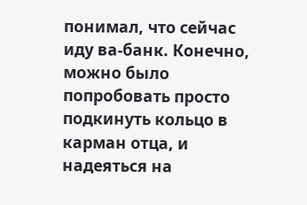понимал, что сейчас иду ва-банк. Конечно, можно было попробовать просто подкинуть кольцо в карман отца, и надеяться на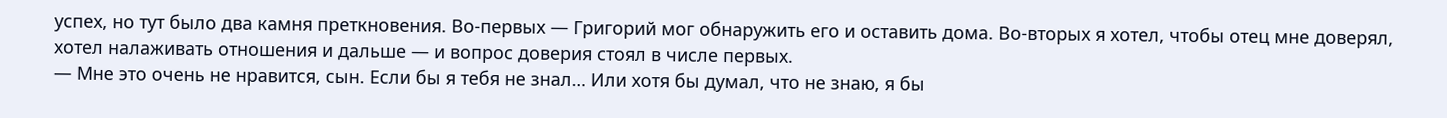успех, но тут было два камня преткновения. Во-первых — Григорий мог обнаружить его и оставить дома. Во-вторых я хотел, чтобы отец мне доверял, хотел налаживать отношения и дальше — и вопрос доверия стоял в числе первых.
— Мне это очень не нравится, сын. Если бы я тебя не знал… Или хотя бы думал, что не знаю, я бы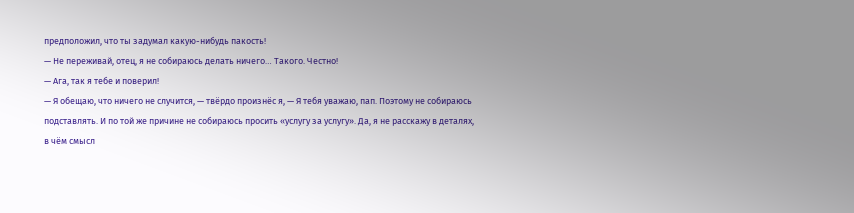предположил, что ты задумал какую-нибудь пакость!
— Не переживай, отец, я не собираюсь делать ничего… Такого. Честно!
— Ага, так я тебе и поверил!
— Я обещаю, что ничего не случится, — твёрдо произнёс я, — Я тебя уважаю, пап. Поэтому не собираюсь подставлять. И по той же причине не собираюсь просить «услугу за услугу». Да, я не расскажу в деталях, в чём смысл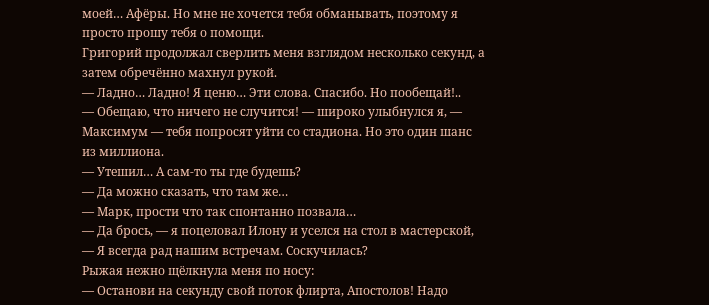моей… Афёры. Но мне не хочется тебя обманывать, поэтому я просто прошу тебя о помощи.
Григорий продолжал сверлить меня взглядом несколько секунд, а затем обречённо махнул рукой.
— Ладно… Ладно! Я ценю… Эти слова. Спасибо. Но пообещай!..
— Обещаю, что ничего не случится! — широко улыбнулся я, — Максимум — тебя попросят уйти со стадиона. Но это один шанс из миллиона.
— Утешил… А сам-то ты где будешь?
— Да можно сказать, что там же…
— Марк, прости что так спонтанно позвала…
— Да брось, — я поцеловал Илону и уселся на стол в мастерской, — Я всегда рад нашим встречам. Соскучилась?
Рыжая нежно щёлкнула меня по носу:
— Останови на секунду свой поток флирта, Апостолов! Надо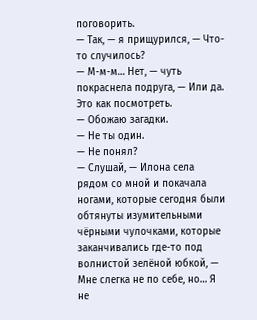поговорить.
— Так, — я прищурился, — Что-то случилось?
— М-м-м… Нет, — чуть покраснела подруга, — Или да. Это как посмотреть.
— Обожаю загадки.
— Не ты один.
— Не понял?
— Слушай, — Илона села рядом со мной и покачала ногами, которые сегодня были обтянуты изумительными чёрными чулочками, которые заканчивались где-то под волнистой зелёной юбкой, — Мне слегка не по себе, но… Я не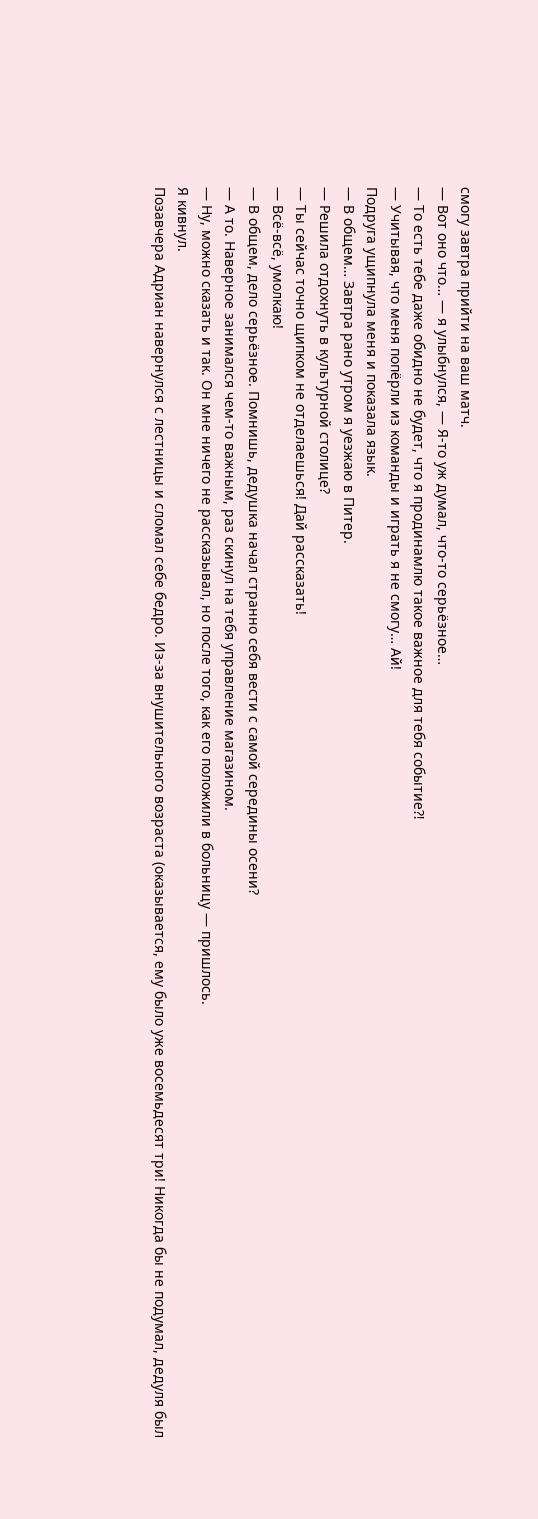смогу завтра прийти на ваш матч.
— Вот оно что… — я улыбнулся, — Я-то уж думал, что-то серьёзное…
— То есть тебе даже обидно не будет, что я продинамлю такое важное для тебя событие⁈
— Учитывая, что меня попёрли из команды и играть я не смогу… Ай!
Подруга ущипнула меня и показала язык.
— В общем… Завтра рано утром я уезжаю в Питер.
— Решила отдохнуть в культурной столице?
— Ты сейчас точно щипком не отделаешься! Дай рассказать!
— Всё-всё, умолкаю!
— В общем, дело серьёзное. Помнишь, дедушка начал странно себя вести с самой середины осени?
— А то. Наверное занимался чем-то важным, раз скинул на тебя управление магазином.
— Ну, можно сказать и так. Он мне ничего не рассказывал, но после того, как его положили в больницу — пришлось.
Я кивнул.
Позавчера Адриан навернулся с лестницы и сломал себе бедро. Из-за внушительного возраста (оказывается, ему было уже восемьдесят три! Никогда бы не подумал, дедуля был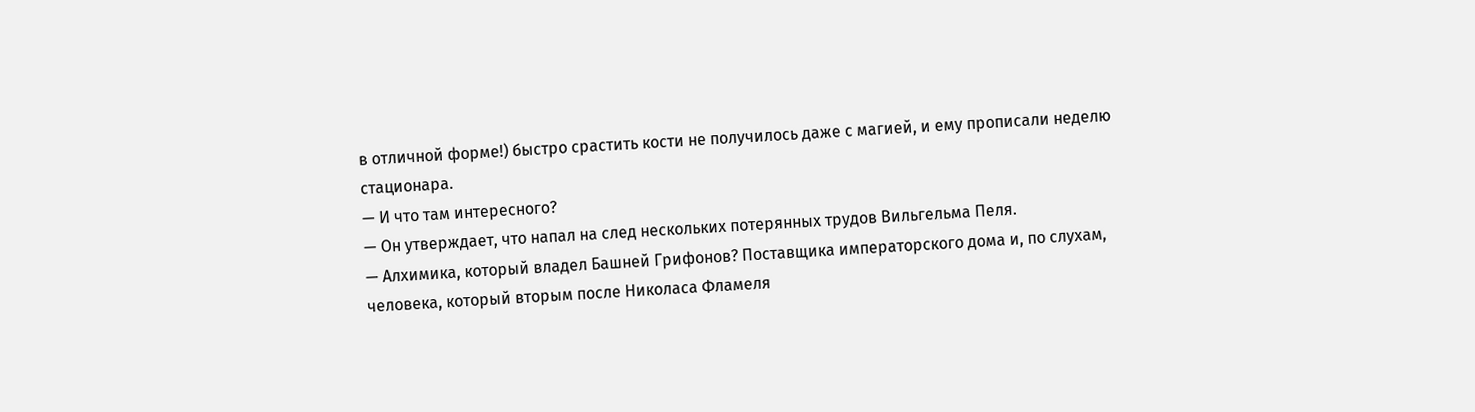в отличной форме!) быстро срастить кости не получилось даже с магией, и ему прописали неделю стационара.
— И что там интересного?
— Он утверждает, что напал на след нескольких потерянных трудов Вильгельма Пеля.
— Алхимика, который владел Башней Грифонов? Поставщика императорского дома и, по слухам, человека, который вторым после Николаса Фламеля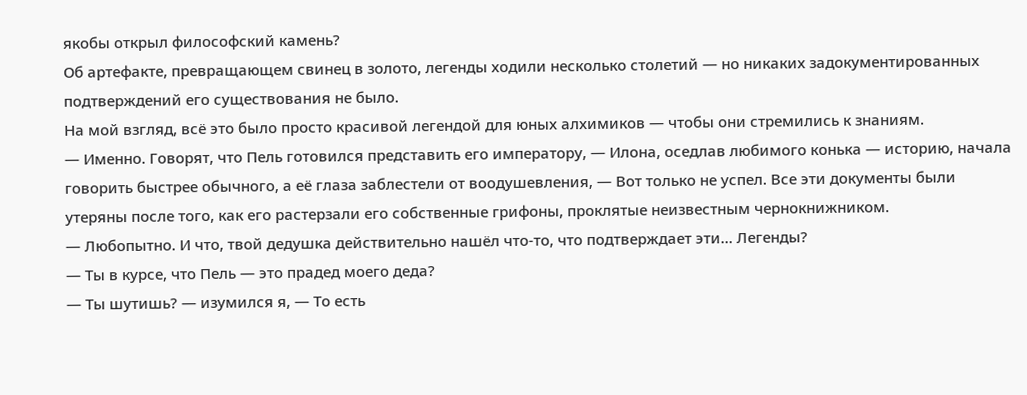якобы открыл философский камень?
Об артефакте, превращающем свинец в золото, легенды ходили несколько столетий — но никаких задокументированных подтверждений его существования не было.
На мой взгляд, всё это было просто красивой легендой для юных алхимиков — чтобы они стремились к знаниям.
— Именно. Говорят, что Пель готовился представить его императору, — Илона, оседлав любимого конька — историю, начала говорить быстрее обычного, а её глаза заблестели от воодушевления, — Вот только не успел. Все эти документы были утеряны после того, как его растерзали его собственные грифоны, проклятые неизвестным чернокнижником.
— Любопытно. И что, твой дедушка действительно нашёл что-то, что подтверждает эти… Легенды?
— Ты в курсе, что Пель — это прадед моего деда?
— Ты шутишь? — изумился я, — То есть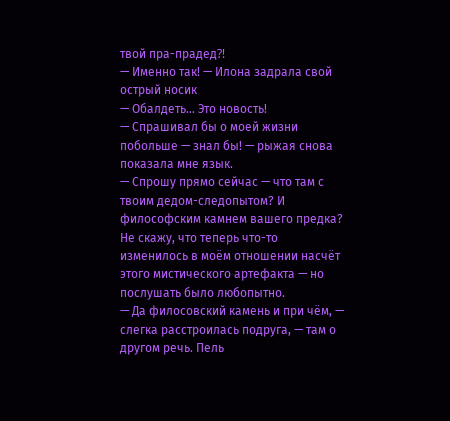твой пра-прадед⁈
— Именно так! — Илона задрала свой острый носик
— Обалдеть… Это новость!
— Спрашивал бы о моей жизни побольше — знал бы! — рыжая снова показала мне язык.
— Спрошу прямо сейчас — что там с твоим дедом-следопытом? И философским камнем вашего предка?
Не скажу, что теперь что-то изменилось в моём отношении насчёт этого мистического артефакта — но послушать было любопытно.
— Да филосовский камень и при чём, — слегка расстроилась подруга, — там о другом речь. Пель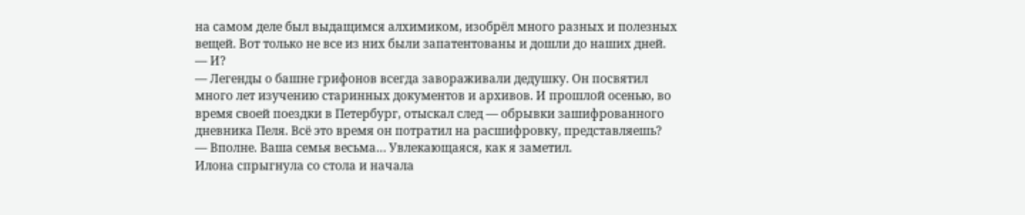на самом деле был выдащимся алхимиком, изобрёл много разных и полезных вещей. Вот только не все из них были запатентованы и дошли до наших дней.
— И?
— Легенды о башне грифонов всегда завораживали дедушку. Он посвятил много лет изучению старинных документов и архивов. И прошлой осенью, во время своей поездки в Петербург, отыскал след — обрывки зашифрованного дневника Пеля. Всё это время он потратил на расшифровку, представляешь?
— Вполне. Ваша семья весьма… Увлекающаяся, как я заметил.
Илона спрыгнула со стола и начала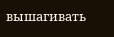вышагивать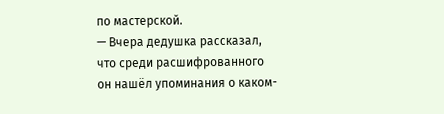по мастерской.
— Вчера дедушка рассказал, что среди расшифрованного он нашёл упоминания о каком-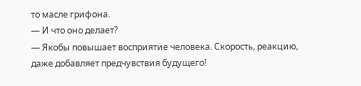то масле грифона.
— И что оно делает?
— Якобы повышает восприятие человека. Скорость, реакцию, даже добавляет предчувствия будущего!